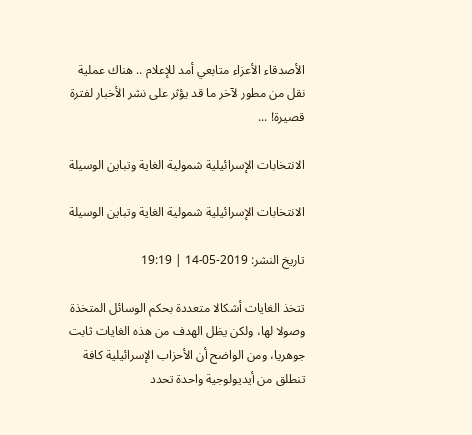الأصدقاء الأعزاء متابعي أمد للإعلام .. هناك عملية نقل من مطور لآخر ما قد يؤثر على نشر الأخبار لفترة قصيرة! ...

الانتخابات الإسرائيلية شمولية الغاية وتباين الوسيلة

الانتخابات الإسرائيلية شمولية الغاية وتباين الوسيلة

تاريخ النشر: 2019-05-14 | 19:19

تتخذ الغايات أشكالا متعددة بحكم الوسائل المتخذة وصولا لها، ولكن يظل الهدف من هذه الغايات ثابت جوهريا، ومن الواضح أن الأحزاب الإسرائيلية كافة تنطلق من أيديولوجية واحدة تحدد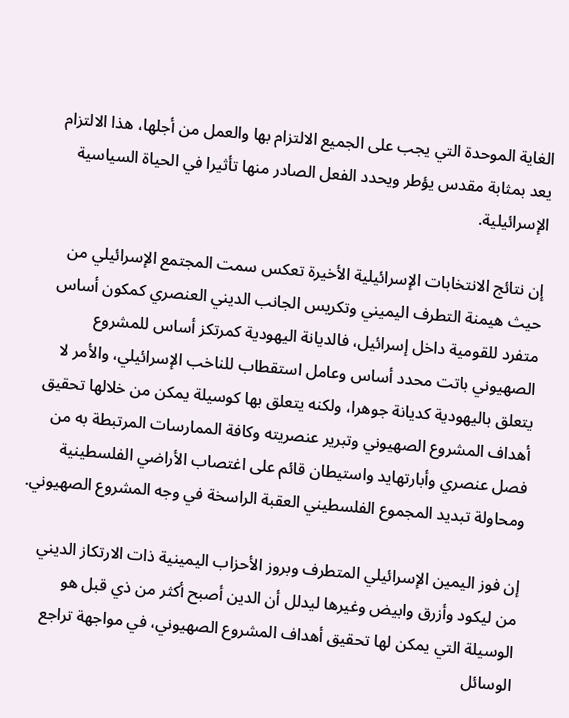الغاية الموحدة التي يجب على الجميع الالتزام بها والعمل من أجلها، هذا الالتزام يعد بمثابة مقدس يؤطر ويحدد الفعل الصادر منها تأثيرا في الحياة السياسية الإسرائيلية.

إن نتائج الانتخابات الإسرائيلية الأخيرة تعكس سمت المجتمع الإسرائيلي من حيث هيمنة التطرف اليميني وتكريس الجانب الديني العنصري كمكون أساس متفرد للقومية داخل إسرائيل، فالديانة اليهودية كمرتكز أساس للمشروع الصهيوني باتت محدد أساس وعامل استقطاب للناخب الإسرائيلي، والأمر لا يتعلق باليهودية كديانة جوهرا، ولكنه يتعلق بها كوسيلة يمكن من خلالها تحقيق أهداف المشروع الصهيوني وتبرير عنصريته وكافة الممارسات المرتبطة به من فصل عنصري وأبارتهايد واستيطان قائم على اغتصاب الأراضي الفلسطينية ومحاولة تبديد المجموع الفلسطيني العقبة الراسخة في وجه المشروع الصهيوني.

إن فوز اليمين الإسرائيلي المتطرف وبروز الأحزاب اليمينية ذات الارتكاز الديني من ليكود وأزرق وابيض وغيرها ليدلل أن الدين أصبح أكثر من ذي قبل هو الوسيلة التي يمكن لها تحقيق أهداف المشروع الصهيوني، في مواجهة تراجع الوسائل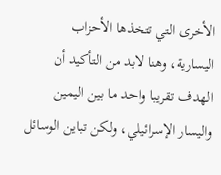الأخرى التي تتخذها الأحزاب اليسارية، وهنا لابد من التأكيد أن الهدف تقريبا واحد ما بين اليمين واليسار الإسرائيلي، ولكن تباين الوسائل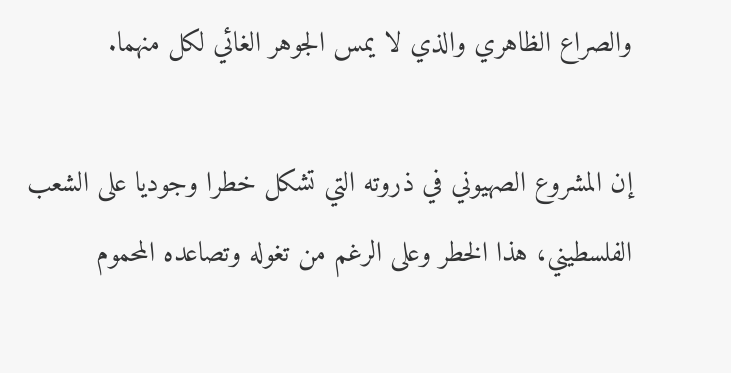والصراع الظاهري والذي لا يمس الجوهر الغائي لكل منهما.

إن المشروع الصهيوني في ذروته التي تشكل خطرا وجوديا على الشعب الفلسطيني، هذا الخطر وعلى الرغم من تغوله وتصاعده المحموم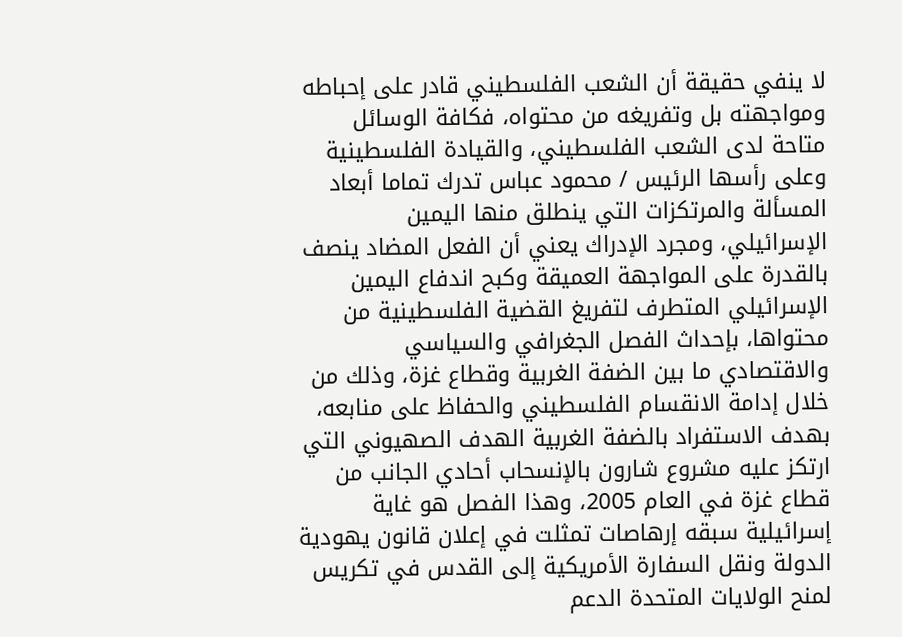لا ينفي حقيقة أن الشعب الفلسطيني قادر على إحباطه ومواجهته بل وتفريغه من محتواه، فكافة الوسائل متاحة لدى الشعب الفلسطيني، والقيادة الفلسطينية وعلى رأسها الرئيس / محمود عباس تدرك تماما أبعاد المسألة والمرتكزات التي ينطلق منها اليمين الإسرائيلي، ومجرد الإدراك يعني أن الفعل المضاد ينصف بالقدرة على المواجهة العميقة وكبح اندفاع اليمين الإسرائيلي المتطرف لتفريغ القضية الفلسطينية من محتواها، بإحداث الفصل الجغرافي والسياسي والاقتصادي ما بين الضفة الغربية وقطاع غزة، وذلك من خلال إدامة الانقسام الفلسطيني والحفاظ على منابعه، بهدف الاستفراد بالضفة الغربية الهدف الصهيوني التي ارتكز عليه مشروع شارون بالإنسحاب أحادي الجانب من قطاع غزة في العام 2005، وهذا الفصل هو غاية إسرائيلية سبقه إرهاصات تمثلت في إعلان قانون يهودية الدولة ونقل السفارة الأمريكية إلى القدس في تكريس لمنح الولايات المتحدة الدعم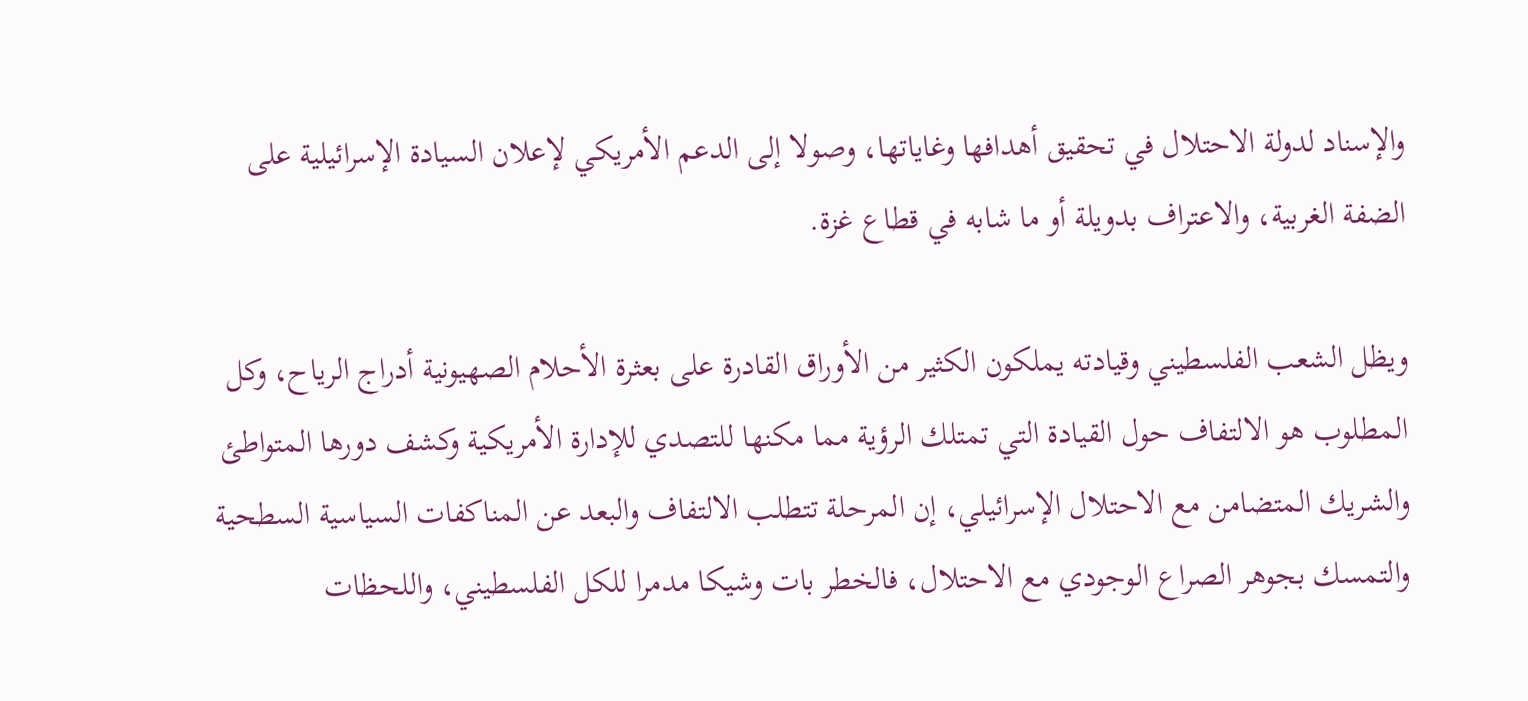والإسناد لدولة الاحتلال في تحقيق أهدافها وغاياتها، وصولا إلى الدعم الأمريكي لإعلان السيادة الإسرائيلية على الضفة الغربية، والاعتراف بدويلة أو ما شابه في قطاع غزة.

ويظل الشعب الفلسطيني وقيادته يملكون الكثير من الأوراق القادرة على بعثرة الأحلام الصهيونية أدراج الرياح، وكل المطلوب هو الالتفاف حول القيادة التي تمتلك الرؤية مما مكنها للتصدي للإدارة الأمريكية وكشف دورها المتواطئ والشريك المتضامن مع الاحتلال الإسرائيلي، إن المرحلة تتطلب الالتفاف والبعد عن المناكفات السياسية السطحية والتمسك بجوهر الصراع الوجودي مع الاحتلال، فالخطر بات وشيكا مدمرا للكل الفلسطيني، واللحظات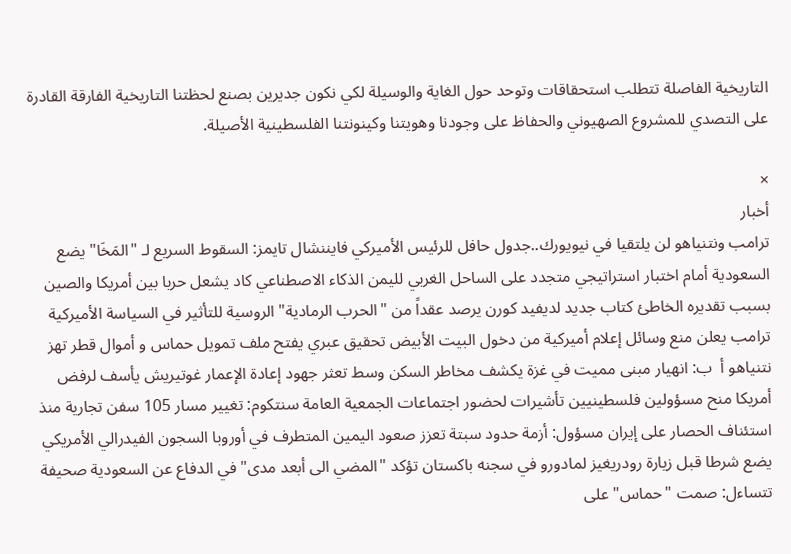التاريخية الفاصلة تتطلب استحقاقات وتوحد حول الغاية والوسيلة لكي نكون جديرين بصنع لحظتنا التاريخية الفارقة القادرة على التصدي للمشروع الصهيوني والحفاظ على وجودنا وهويتنا وكينونتنا الفلسطينية الأصيلة.

×
أخبار
ترامب ونتنياهو لن يلتقيا في نيويورك..جدول حافل للرئيس الأميركي فايننشال تايمز: السقوط السريع لـ "المَخَا" يضع السعودية أمام اختبار استراتيجي متجدد على الساحل الغربي لليمن الذكاء الاصطناعي كاد يشعل حربا بين أمريكا والصين بسبب تقديره الخاطئ كتاب جديد لديفيد كورن يرصد عقداً من "الحرب الرمادية" الروسية للتأثير في السياسة الأميركية ترامب يعلن منع وسائل إعلام أميركية من دخول البيت الأبيض تحقيق عبري يفتح ملف تمويل حماس و أموال قطر تهز نتنياهو أ  ب: انهيار مبنى مميت في غزة يكشف مخاطر السكن وسط تعثر جهود إعادة الإعمار غوتيريش يأسف لرفض أمريكا منح مسؤولين فلسطينيين تأشيرات لحضور اجتماعات الجمعية العامة سنتكوم: تغيير مسار 105 سفن تجارية منذ استئناف الحصار على إيران مسؤول: أزمة حدود سبتة تعزز صعود اليمين المتطرف في أوروبا السجون الفيدرالي الأمريكي يضع شرطا قبل زيارة رودريغيز لمادورو في سجنه باكستان تؤكد "المضي الى أبعد مدى" في الدفاع عن السعودية صحيفة تتساءل: صمت "حماس" على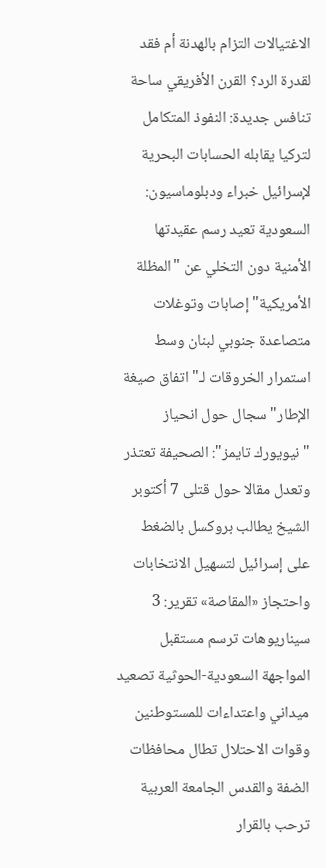الاغتيالات التزام بالهدنة أم فقد لقدرة الرد؟ القرن الأفريقي ساحة تنافس جديدة: النفوذ المتكامل لتركيا يقابله الحسابات البحرية لإسرائيل خبراء ودبلوماسيون: السعودية تعيد رسم عقيدتها الأمنية دون التخلي عن "المظلة الأمريكية" إصابات وتوغلات متصاعدة جنوبي لبنان وسط استمرار الخروقات لـ"اتفاق صيغة الإطار" سجال حول انحياز "نيويورك تايمز": الصحيفة تعتذر وتعدل مقالا حول قتلى 7 أكتوبر الشيخ يطالب بروكسل بالضغط على إسرائيل لتسهيل الانتخابات واحتجاز «المقاصة» تقرير: 3 سيناريوهات ترسم مستقبل المواجهة السعودية-الحوثية تصعيد ميداني واعتداءات للمستوطنين وقوات الاحتلال تطال محافظات الضفة والقدس الجامعة العربية ترحب بالقرار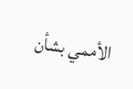الأممي بشأن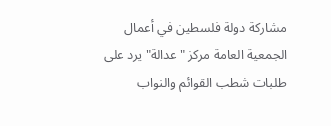مشاركة دولة فلسطين في أعمال الجمعية العامة مركز "عدالة" يرد على طلبات شطب القوائم والنواب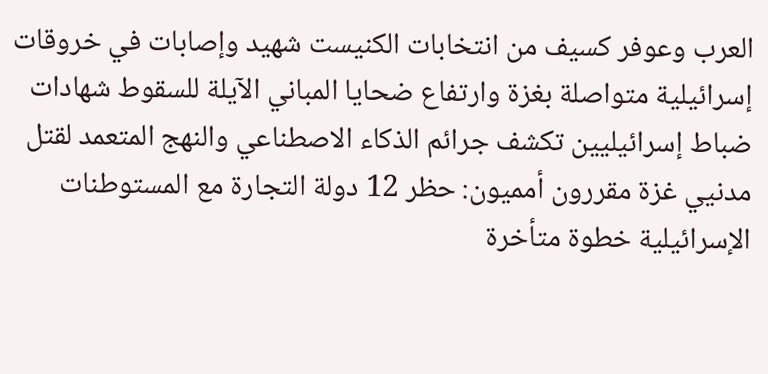العرب وعوفر كسيف من انتخابات الكنيست شهيد وإصابات في خروقات إسرائيلية متواصلة بغزة وارتفاع ضحايا المباني الآيلة للسقوط شهادات ضباط إسرائيليين تكشف جرائم الذكاء الاصطناعي والنهج المتعمد لقتل مدنيي غزة مقررون أمميون: حظر 12 دولة التجارة مع المستوطنات الإسرائيلية خطوة متأخرة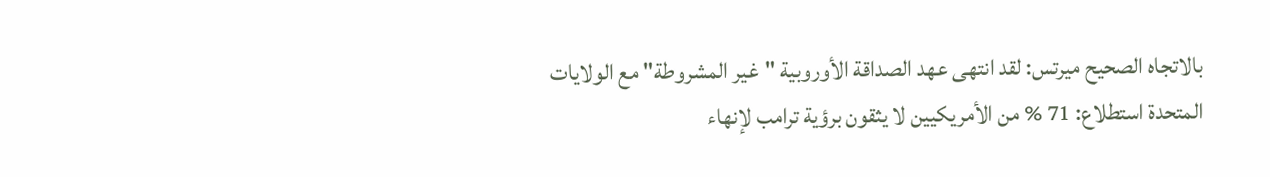بالاتجاه الصحيح ميرتس: لقد انتهى عهد الصداقة الأوروبية "غير المشروطة" مع الولايات المتحدة استطلاع: 71 % من الأمريكيين لا يثقون برؤية ترامب لإنهاء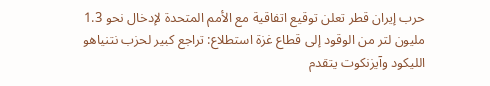حرب إيران قطر تعلن توقيع اتفاقية مع الأمم المتحدة لإدخال نحو 1.3 مليون لتر من الوقود إلى قطاع غزة استطلاع: تراجع كبير لحزب نتنياهو الليكود وآيزنكوت يتقدم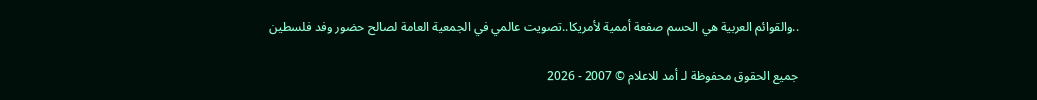..والقوائم العربية هي الحسم صفعة أممية لأمريكا..تصويت عالمي في الجمعية العامة لصالح حضور وفد فلسطين

جميع الحقوق محفوظة لـ أمد للاعلام © 2007 - 2026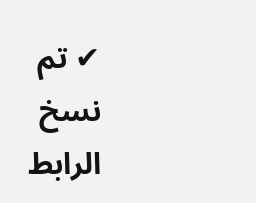✔ تم نسخ الرابط